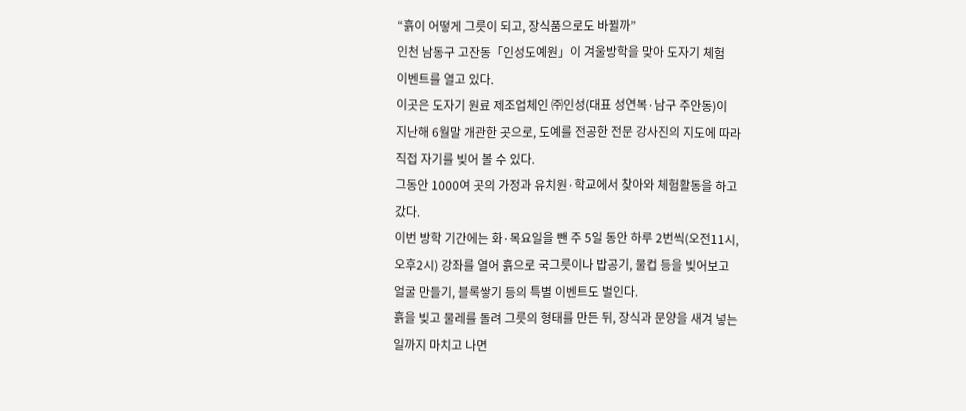“흙이 어떻게 그릇이 되고, 장식품으로도 바뀔까”
인천 남동구 고잔동「인성도예원」이 겨울방학을 맞아 도자기 체험
이벤트를 열고 있다.
이곳은 도자기 원료 제조업체인 ㈜인성(대표 성연복·남구 주안동)이
지난해 6월말 개관한 곳으로, 도예를 전공한 전문 강사진의 지도에 따라
직접 자기를 빚어 볼 수 있다.
그동안 1000여 곳의 가정과 유치원·학교에서 찾아와 체험활동을 하고
갔다.
이번 방학 기간에는 화·목요일을 뺀 주 5일 동안 하루 2번씩(오전11시,
오후2시) 강좌를 열어 흙으로 국그릇이나 밥공기, 물컵 등을 빚어보고
얼굴 만들기, 블록쌓기 등의 특별 이벤트도 벌인다.
흙을 빚고 물레를 돌려 그릇의 형태를 만든 뒤, 장식과 문양을 새겨 넣는
일까지 마치고 나면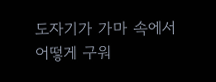도자기가 가마 속에서 어떻게 구워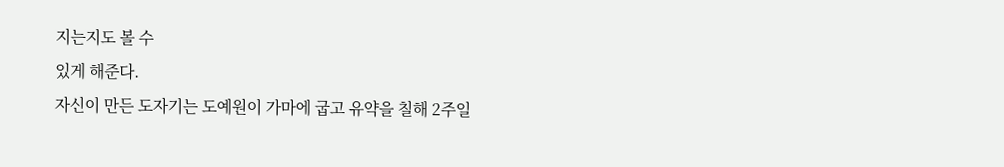지는지도 볼 수
있게 해준다.
자신이 만든 도자기는 도예원이 가마에 굽고 유약을 칠해 2주일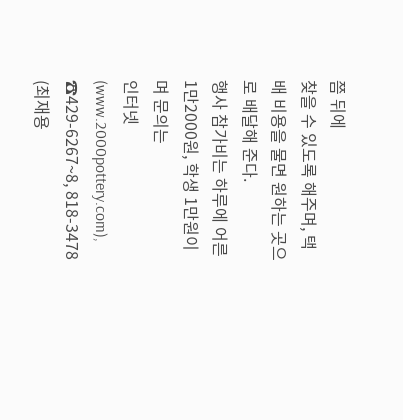쯤 뒤에
찾을 수 있도록 해주며, 택배 비용을 물면 원하는 곳으로 배달해 준다.
행사 참가비는 하루에 어른 1만2000원, 학생 1만원이며 문의는
인터넷(www.2000pottery.com), ☎429-6267~8, 818-3478
(최재용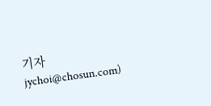기자 jychoi@chosun.com)